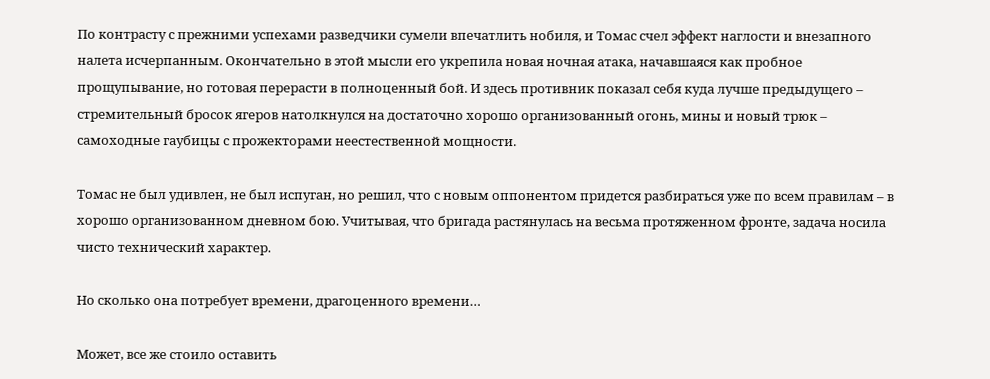По контрасту с прежними успехами разведчики сумели впечатлить нобиля, и Томас счел эффект наглости и внезапного налета исчерпанным. Окончательно в этой мысли его укрепила новая ночная атака, начавшаяся как пробное прощупывание, но готовая перерасти в полноценный бой. И здесь противник показал себя куда лучше предыдущего – стремительный бросок ягеров натолкнулся на достаточно хорошо организованный огонь, мины и новый трюк – самоходные гаубицы с прожекторами неестественной мощности.

Томас не был удивлен, не был испуган, но решил, что с новым оппонентом придется разбираться уже по всем правилам – в хорошо организованном дневном бою. Учитывая, что бригада растянулась на весьма протяженном фронте, задача носила чисто технический характер.

Но сколько она потребует времени, драгоценного времени…

Может, все же стоило оставить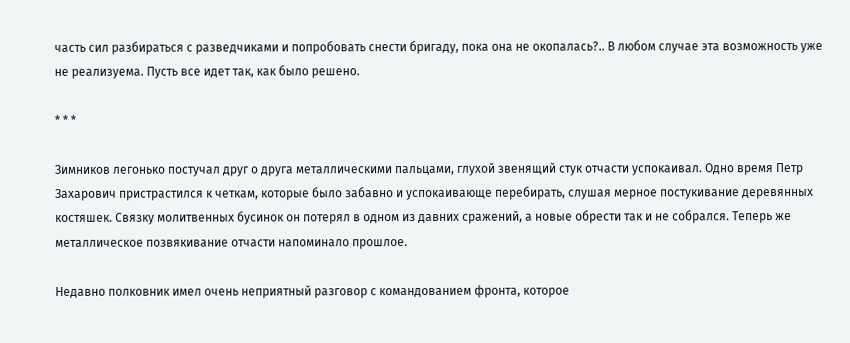часть сил разбираться с разведчиками и попробовать снести бригаду, пока она не окопалась?.. В любом случае эта возможность уже не реализуема. Пусть все идет так, как было решено.

* * *

Зимников легонько постучал друг о друга металлическими пальцами, глухой звенящий стук отчасти успокаивал. Одно время Петр Захарович пристрастился к четкам, которые было забавно и успокаивающе перебирать, слушая мерное постукивание деревянных костяшек. Связку молитвенных бусинок он потерял в одном из давних сражений, а новые обрести так и не собрался. Теперь же металлическое позвякивание отчасти напоминало прошлое.

Недавно полковник имел очень неприятный разговор с командованием фронта, которое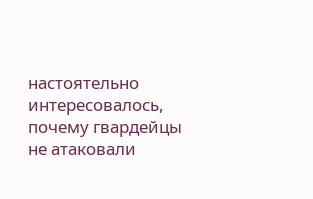настоятельно интересовалось, почему гвардейцы не атаковали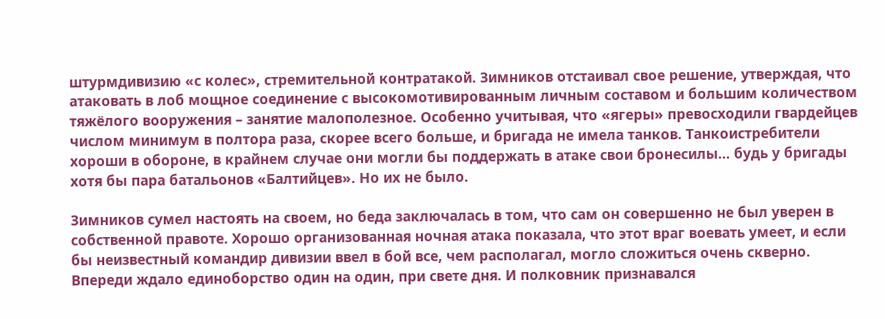штурмдивизию «с колес», стремительной контратакой. Зимников отстаивал свое решение, утверждая, что атаковать в лоб мощное соединение с высокомотивированным личным составом и большим количеством тяжёлого вооружения – занятие малополезное. Особенно учитывая, что «ягеры» превосходили гвардейцев числом минимум в полтора раза, скорее всего больше, и бригада не имела танков. Танкоистребители хороши в обороне, в крайнем случае они могли бы поддержать в атаке свои бронесилы… будь у бригады хотя бы пара батальонов «Балтийцев». Но их не было.

Зимников сумел настоять на своем, но беда заключалась в том, что сам он совершенно не был уверен в собственной правоте. Хорошо организованная ночная атака показала, что этот враг воевать умеет, и если бы неизвестный командир дивизии ввел в бой все, чем располагал, могло сложиться очень скверно. Впереди ждало единоборство один на один, при свете дня. И полковник признавался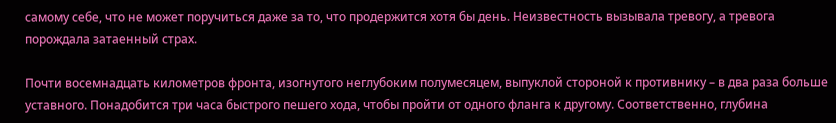самому себе, что не может поручиться даже за то, что продержится хотя бы день. Неизвестность вызывала тревогу, а тревога порождала затаенный страх.

Почти восемнадцать километров фронта, изогнутого неглубоким полумесяцем, выпуклой стороной к противнику – в два раза больше уставного. Понадобится три часа быстрого пешего хода, чтобы пройти от одного фланга к другому. Соответственно, глубина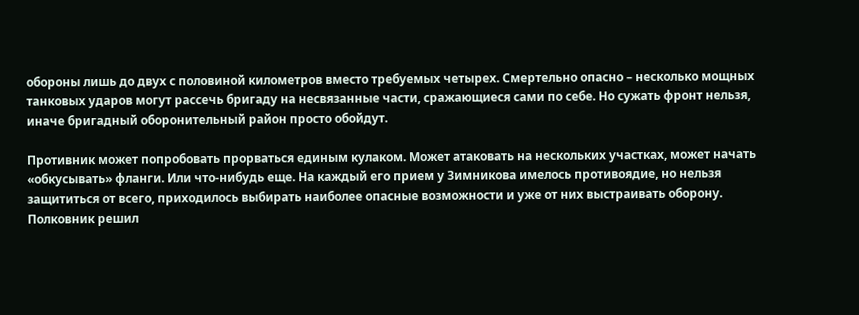обороны лишь до двух с половиной километров вместо требуемых четырех. Смертельно опасно – несколько мощных танковых ударов могут рассечь бригаду на несвязанные части, сражающиеся сами по себе. Но сужать фронт нельзя, иначе бригадный оборонительный район просто обойдут.

Противник может попробовать прорваться единым кулаком. Может атаковать на нескольких участках, может начать «обкусывать» фланги. Или что-нибудь еще. На каждый его прием у Зимникова имелось противоядие, но нельзя защититься от всего, приходилось выбирать наиболее опасные возможности и уже от них выстраивать оборону. Полковник решил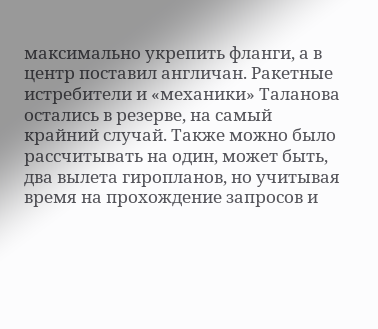максимально укрепить фланги, а в центр поставил англичан. Ракетные истребители и «механики» Таланова остались в резерве, на самый крайний случай. Также можно было рассчитывать на один, может быть, два вылета гиропланов, но учитывая время на прохождение запросов и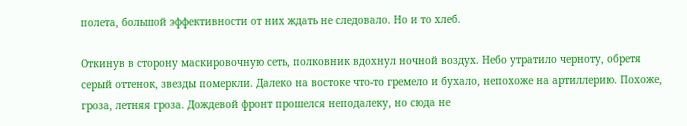полета, большой эффективности от них ждать не следовало. Но и то хлеб.

Откинув в сторону маскировочную сеть, полковник вдохнул ночной воздух. Небо утратило черноту, обретя серый оттенок, звезды померкли. Далеко на востоке что-то гремело и бухало, непохоже на артиллерию. Похоже, гроза, летняя гроза. Дождевой фронт прошелся неподалеку, но сюда не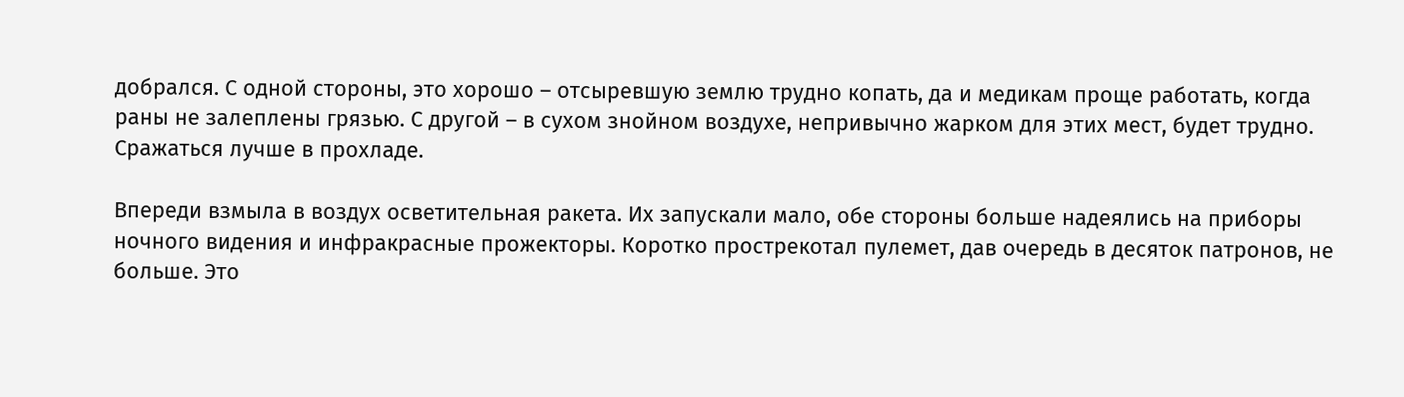добрался. С одной стороны, это хорошо – отсыревшую землю трудно копать, да и медикам проще работать, когда раны не залеплены грязью. С другой – в сухом знойном воздухе, непривычно жарком для этих мест, будет трудно. Сражаться лучше в прохладе.

Впереди взмыла в воздух осветительная ракета. Их запускали мало, обе стороны больше надеялись на приборы ночного видения и инфракрасные прожекторы. Коротко прострекотал пулемет, дав очередь в десяток патронов, не больше. Это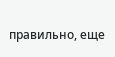правильно, еще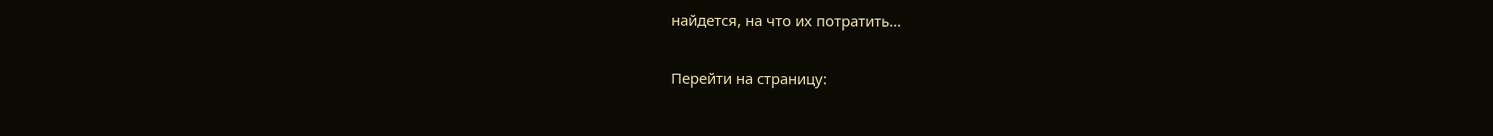найдется, на что их потратить…

Перейти на страницу: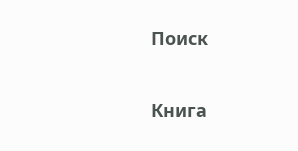Поиск

Книга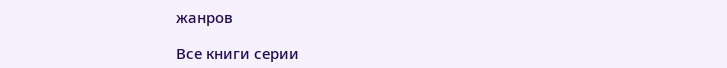жанров

Все книги серии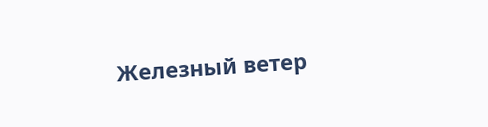Железный ветер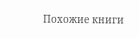Похожие книги